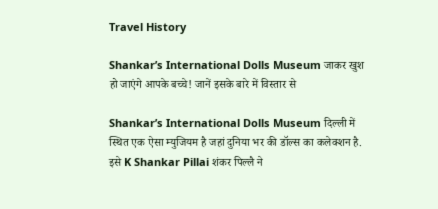Travel History

Shankar’s International Dolls Museum जाकर खुश हो जाएंगे आपके बच्चे! जानें इसके बारे में विस्तार से

Shankar’s International Dolls Museum दिल्ली में स्थित एक ऐसा म्युजियम है जहां दुनिया भर की डॉल्स का कलेक्शन है. इसे K Shankar Pillai शंकर पिल्लै ने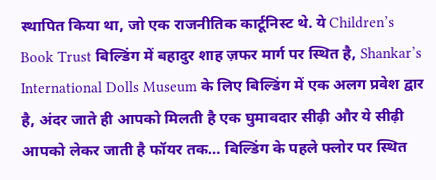स्थापित किया था, जो एक राजनीतिक कार्टूनिस्ट थे. ये Children’s Book Trust बिल्डिंग में बहादुर शाह ज़फर मार्ग पर स्थित है, Shankar’s International Dolls Museum के लिए बिल्डिंग में एक अलग प्रवेश द्वार है, अंदर जाते ही आपको मिलती है एक घुमावदार सीढ़ी और ये सीढ़ी आपको लेकर जाती है फॉयर तक… बिल्डिंग के पहले फ्लोर पर स्थित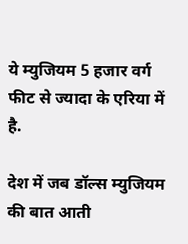ये म्युजियम 5 हजार वर्ग फीट से ज्यादा के एरिया में है.

देश में जब डॉल्स म्युजियम की बात आती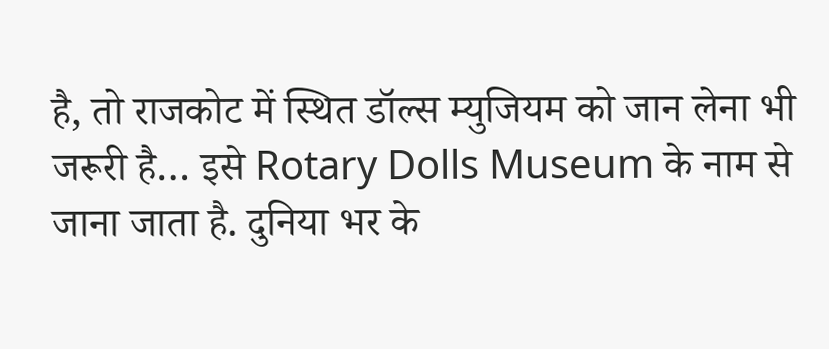है, तो राजकोट में स्थित डॉल्स म्युजियम को जान लेना भी जरूरी है… इसे Rotary Dolls Museum के नाम से जाना जाता है. दुनिया भर के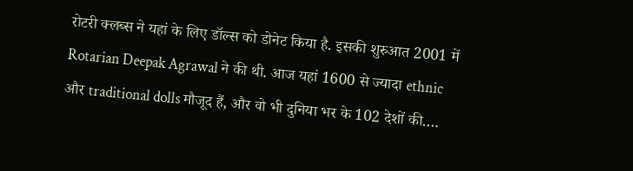रोटरी क्लब्स ने यहां के लिए डॉल्स को डोनेट किया है. इसकी शुरुआत 2001 में Rotarian Deepak Agrawal ने की थी. आज यहां 1600 से ज्यादा ethnic और traditional dolls मौजूद हैं, और वो भी दुनिया भर के 102 देशों की….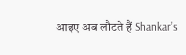आइए अब लौटते हैं Shankar’s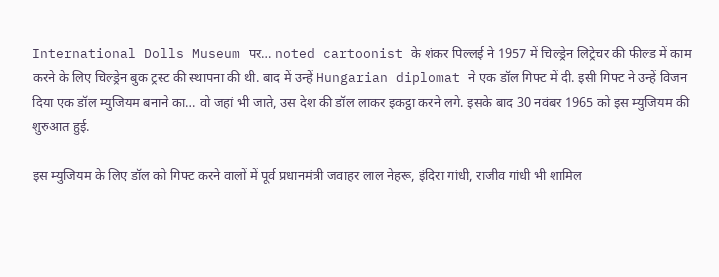International Dolls Museum पर… noted cartoonist के शंकर पिल्लई ने 1957 में चिल्ड्रेन लिट्रेचर की फील्ड में काम करने के लिए चिल्ड्रेन बुक ट्रस्ट की स्थापना की थी. बाद में उन्हें Hungarian diplomat ने एक डॉल गिफ्ट में दी. इसी गिफ्ट ने उन्हें विजन दिया एक डॉल म्युजियम बनाने का… वो जहां भी जाते, उस देश की डॉल लाकर इकट्ठा करने लगे. इसके बाद 30 नवंबर 1965 को इस म्युजियम की शुरुआत हुई.

इस म्युजियम के लिए डॉल को गिफ्ट करने वालों में पूर्व प्रधानमंत्री जवाहर लाल नेहरू, इंदिरा गांधी, राजीव गांधी भी शामिल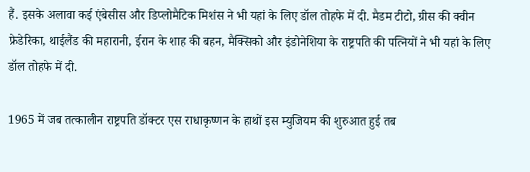हैं. इसके अलावा कई एंबेसीस और डिप्लोमैटिक मिशंस ने भी यहां के लिए डॉल तोहफे में दी. मैडम टीटो, ग्रीस की क्वीन फ्रेडेरिका, थाईलैंड की महारानी, ईरान के शाह की बहन, मैक्सिको और इंडोनेशिया के राष्ट्रपति की पत्नियों ने भी यहां के लिए डॉल तोहफे में दी.

1965 में जब तत्कालीन राष्ट्रपति डॉक्टर एस राधाकृष्णन के हाथों इस म्युजियम की शुरुआत हुई तब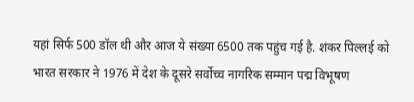यहां सिर्फ 500 डॉल थी और आज ये संख्या 6500 तक पहुंच गई है. शंकर पिल्लई को भारत सरकार ने 1976 में देश के दूसरे सर्वोच्च नागरिक सम्मान पद्म विभूषण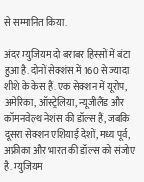से सम्मानित किया.

अंदर म्युजियम दो बराबर हिस्सों में बंटा हुआ है. दोनों सेक्शंस में 160 से ज्यादा शीशे के केस हैं. एक सेक्शन में यूरोप, अमेरिका, ऑस्ट्रेलिया, न्यूजीलैंड और कॉमनवेल्थ नेशंस की डॉल्स हैं, जबकि दूसरा सेक्शन एशियाई देशों, मध्य पूर्व, अफ्रीका और भारत की डॉल्स को संजोए है. म्युजियम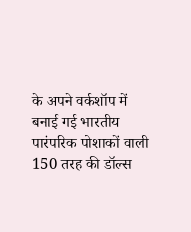के अपने वर्कशॉप में बनाई गई भारतीय पारंपरिक पोशाकों वाली 150 तरह की डॉल्स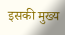इसकी मुख्य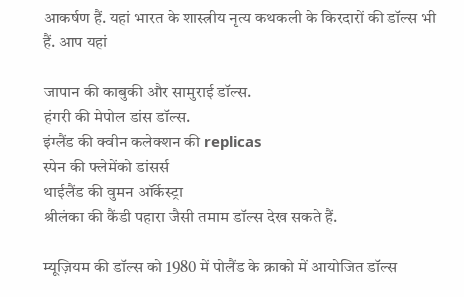आकर्षण हैं. यहां भारत के शास्त्रीय नृत्य कथकली के किरदारों की डॉल्स भी हैं. आप यहां

जापान की काबुकी और सामुराई डॉल्स.
हंगरी की मेपोल डांस डॉल्स.
इंग्लैंड की क्वीन कलेक्शन की replicas
स्पेन की फ्लेमेंको डांसर्स
थाईलैंड की वुमन ऑर्केस्ट्रा
श्रीलंका की कैंडी पहारा जैसी तमाम डॉल्स देख सकते हैं.

म्यूज़ियम की डॉल्स को 1980 में पोलैंड के क्राको में आयोजित डॉल्स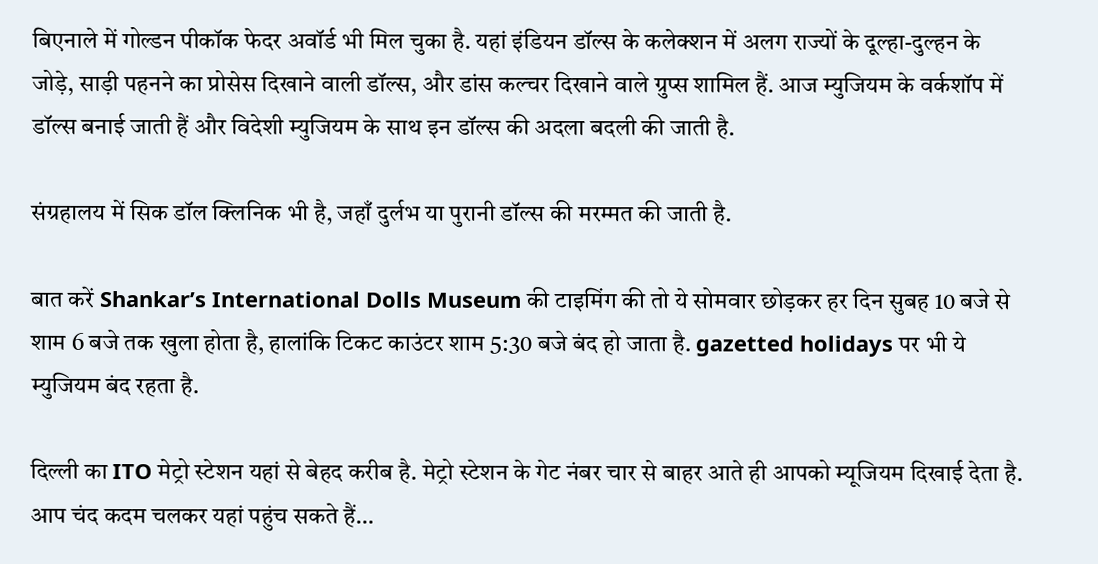बिएनाले में गोल्डन पीकॉक फेदर अवॉर्ड भी मिल चुका है. यहां इंडियन डॉल्स के कलेक्शन में अलग राज्यों के दूल्हा-दुल्हन के जोड़े, साड़ी पहनने का प्रोसेस दिखाने वाली डॉल्स, और डांस कल्चर दिखाने वाले ग्रुप्स शामिल हैं. आज म्युजियम के वर्कशॉप में डॉल्स बनाई जाती हैं और विदेशी म्युजियम के साथ इन डॉल्स की अदला बदली की जाती है.

संग्रहालय में सिक डॉल क्लिनिक भी है, जहाँ दुर्लभ या पुरानी डॉल्स की मरम्मत की जाती है.

बात करें Shankar’s International Dolls Museum की टाइमिंग की तो ये सोमवार छोड़कर हर दिन सुबह 10 बजे से शाम 6 बजे तक खुला होता है, हालांकि टिकट काउंटर शाम 5:30 बजे बंद हो जाता है. gazetted holidays पर भी ये म्युजियम बंद रहता है.

दिल्ली का ITO मेट्रो स्टेशन यहां से बेहद करीब है. मेट्रो स्टेशन के गेट नंबर चार से बाहर आते ही आपको म्यूजियम दिखाई देता है. आप चंद कदम चलकर यहां पहुंच सकते हैं…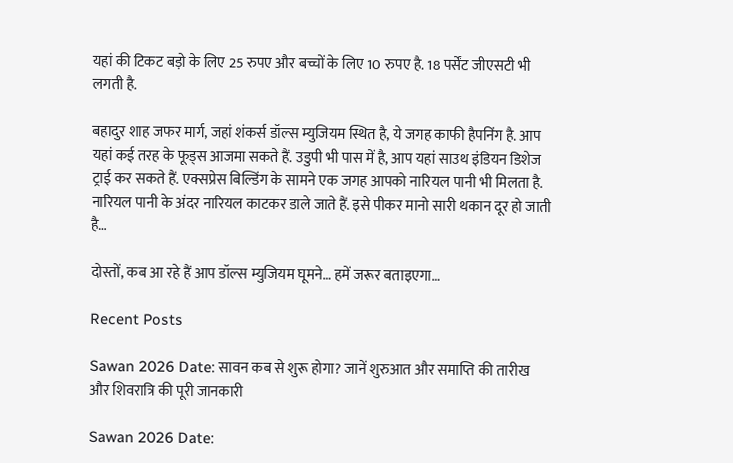यहां की टिकट बड़ो के लिए 25 रुपए और बच्चों के लिए 10 रुपए है. 18 पर्सेंट जीएसटी भी लगती है.

बहादुर शाह जफर मार्ग, जहां शंकर्स डॉल्स म्युजियम स्थित है, ये जगह काफी हैपनिंग है. आप यहां कई तरह के फूड्स आजमा सकते हैं. उडुपी भी पास में है, आप यहां साउथ इंडियन डिशेज ट्राई कर सकते हैं. एक्सप्रेस बिल्डिंग के सामने एक जगह आपको नारियल पानी भी मिलता है. नारियल पानी के अंदर नारियल काटकर डाले जाते हैं. इसे पीकर मानो सारी थकान दूर हो जाती है…

दोस्तों, कब आ रहे हैं आप डॉल्स म्युजियम घूमने… हमें जरूर बताइएगा…

Recent Posts

Sawan 2026 Date: सावन कब से शुरू होगा? जानें शुरुआत और समाप्ति की तारीख और शिवरात्रि की पूरी जानकारी

Sawan 2026 Date: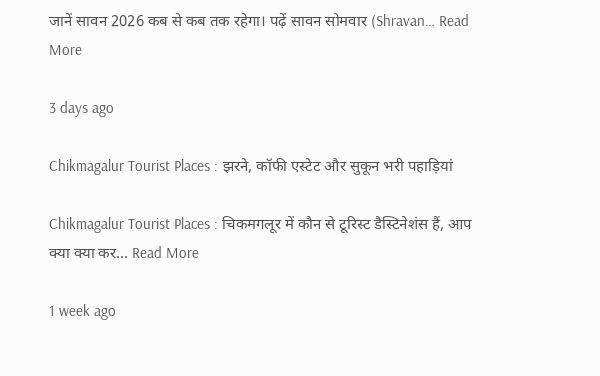जानें सावन 2026 कब से कब तक रहेगा। पढ़ें सावन सोमवार (Shravan… Read More

3 days ago

Chikmagalur Tourist Places : झरने, कॉफी एस्टेट और सुकून भरी पहाड़ियां

Chikmagalur Tourist Places : चिकमगलूर में कौन से टूरिस्ट डैस्टिनेशंस हैं, आप क्या क्या कर… Read More

1 week ago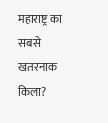महाराष्ट्र का सबसे खतरनाक किला?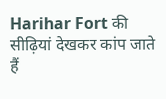Harihar Fort की सीढ़ियां देखकर कांप जाते हैं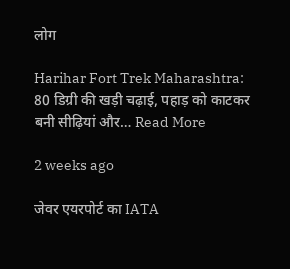लोग

Harihar Fort Trek Maharashtra: 80 डिग्री की खड़ी चढ़ाई, पहाड़ को काटकर बनी सीढ़ियां और… Read More

2 weeks ago

जेवर एयरपोर्ट का IATA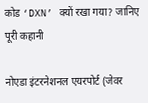कोड ‘DXN’ क्यों रखा गया? जानिए पूरी कहानी

नोएडा इंटरनेशनल एयरपोर्ट (जेवर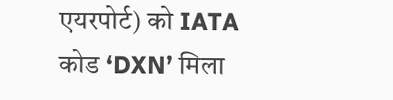एयरपोर्ट) को IATA कोड ‘DXN’ मिला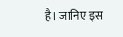है। जानिए इस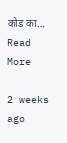कोड का… Read More

2 weeks ago